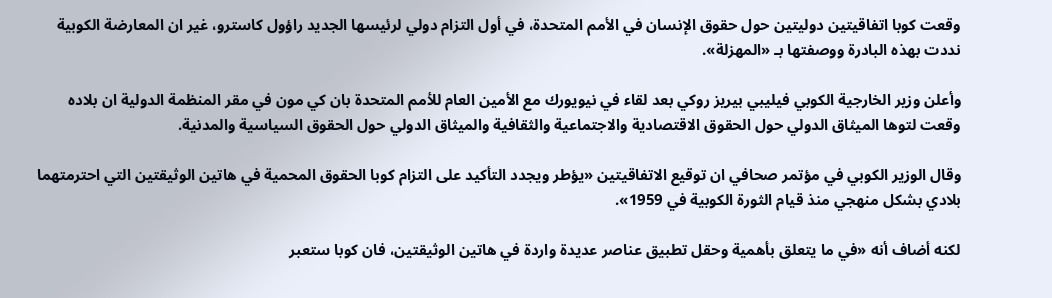وقعت كوبا اتفاقيتين دوليتين حول حقوق الإنسان في الأمم المتحدة، في أول التزام دولي لرئيسها الجديد راؤول كاسترو، غير ان المعارضة الكوبية نددت بهذه البادرة ووصفتها بـ «المهزلة».

وأعلن وزير الخارجية الكوبي فيليبي بيريز روكي بعد لقاء في نيويورك مع الأمين العام للأمم المتحدة بان كي مون في مقر المنظمة الدولية ان بلاده وقعت لتوها الميثاق الدولي حول الحقوق الاقتصادية والاجتماعية والثقافية والميثاق الدولي حول الحقوق السياسية والمدنية.

وقال الوزير الكوبي في مؤتمر صحافي ان توقيع الاتفاقيتين «يؤطر ويجدد التأكيد على التزام كوبا الحقوق المحمية في هاتين الوثيقتين التي احترمتهما بلادي بشكل منهجي منذ قيام الثورة الكوبية في 1959».

لكنه أضاف أنه «في ما يتعلق بأهمية وحقل تطبيق عناصر عديدة واردة في هاتين الوثيقتين، فان كوبا ستعبر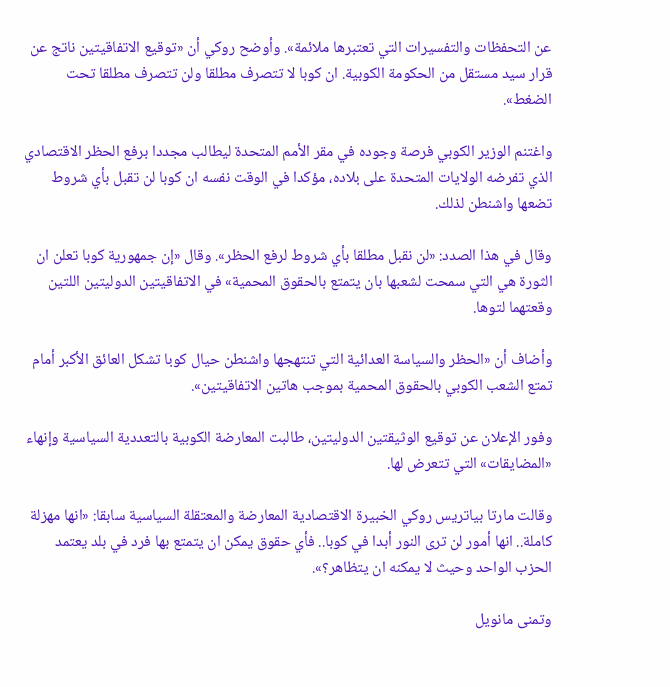عن التحفظات والتفسيرات التي تعتبرها ملائمة». وأوضح روكي أن «توقيع الاتفاقيتين ناتج عن قرار سيد مستقل من الحكومة الكوبية. ان كوبا لا تتصرف مطلقا ولن تتصرف مطلقا تحت الضغط».

واغتنم الوزير الكوبي فرصة وجوده في مقر الأمم المتحدة ليطالب مجددا برفع الحظر الاقتصادي الذي تفرضه الولايات المتحدة على بلاده، مؤكدا في الوقت نفسه ان كوبا لن تقبل بأي شروط تضعها واشنطن لذلك.

وقال في هذا الصدد: «لن نقبل مطلقا بأي شروط لرفع الحظر». وقال «إن جمهورية كوبا تعلن ان الثورة هي التي سمحت لشعبها بان يتمتع بالحقوق المحمية» في الاتفاقيتين الدوليتين اللتين وقعتهما لتوها.

وأضاف أن «الحظر والسياسة العدائية التي تنتهجها واشنطن حيال كوبا تشكل العائق الأكبر أمام تمتع الشعب الكوبي بالحقوق المحمية بموجب هاتين الاتفاقيتين».

وفور الإعلان عن توقيع الوثيقتين الدوليتين، طالبت المعارضة الكوبية بالتعددية السياسية وإنهاء «المضايقات» التي تتعرض لها.

وقالت مارتا بياتريس روكي الخبيرة الاقتصادية المعارضة والمعتقلة السياسية سابقا: «انها مهزلة كاملة.. انها أمور لن ترى النور أبدا في كوبا.. فأي حقوق يمكن ان يتمتع بها فرد في بلد يعتمد الحزب الواحد وحيث لا يمكنه ان يتظاهر؟».

وتمنى مانويل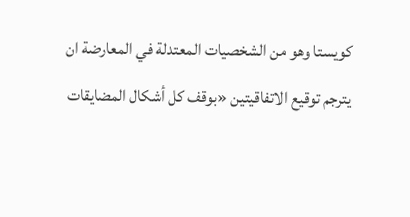كويستا وهو من الشخصيات المعتدلة في المعارضة ان يترجم توقيع الاتفاقيتين «بوقف كل أشكال المضايقات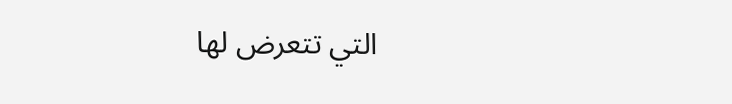التي تتعرض لها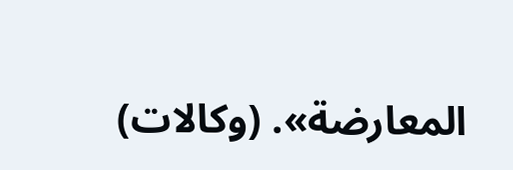المعارضة». (وكالات)